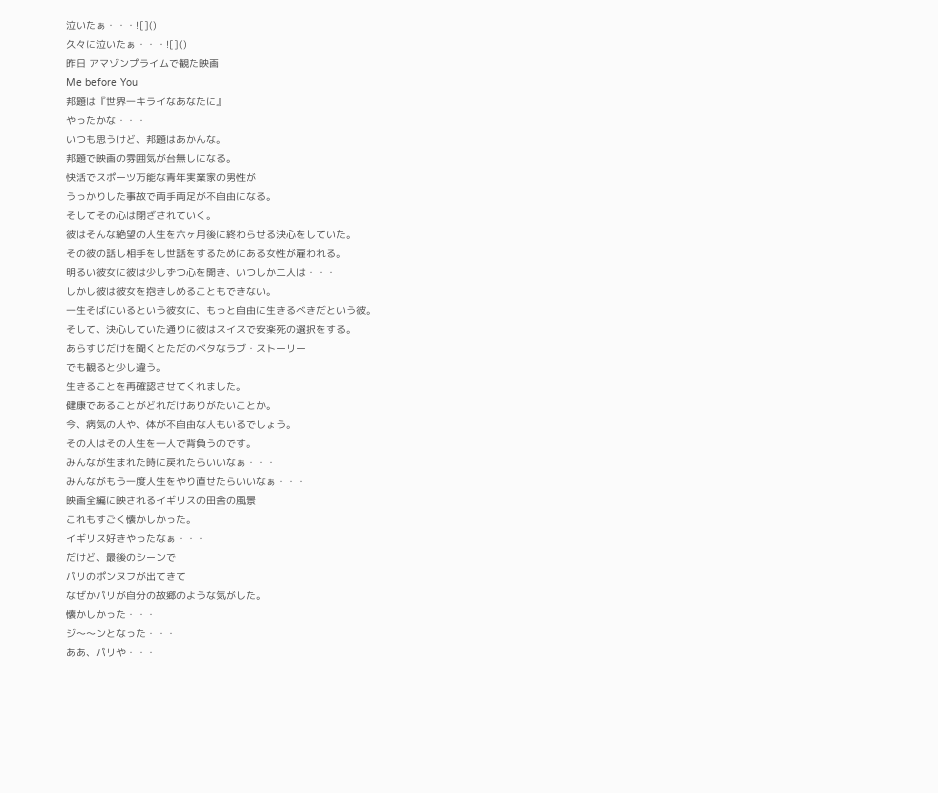泣いたぁ・・・![]()
久々に泣いたぁ・・・![]()
昨日 アマゾンプライムで観た映画
Me before You
邦題は『世界一キライなあなたに』
やったかな・・・
いつも思うけど、邦題はあかんな。
邦題で映画の雰囲気が台無しになる。
快活でスポーツ万能な青年実業家の男性が
うっかりした事故で両手両足が不自由になる。
そしてその心は閉ざされていく。
彼はそんな絶望の人生を六ヶ月後に終わらせる決心をしていた。
その彼の話し相手をし世話をするためにある女性が雇われる。
明るい彼女に彼は少しずつ心を開き、いつしか二人は・・・
しかし彼は彼女を抱きしめることもできない。
一生そばにいるという彼女に、もっと自由に生きるべきだという彼。
そして、決心していた通りに彼はスイスで安楽死の選択をする。
あらすじだけを聞くとただのベタなラブ・ストーリー
でも観ると少し違う。
生きることを再確認させてくれました。
健康であることがどれだけありがたいことか。
今、病気の人や、体が不自由な人もいるでしょう。
その人はその人生を一人で背負うのです。
みんなが生まれた時に戻れたらいいなぁ・・・
みんながもう一度人生をやり直せたらいいなぁ・・・
映画全編に映されるイギリスの田舎の風景
これもすごく懐かしかった。
イギリス好きやったなぁ・・・
だけど、最後のシーンで
パリのポンヌフが出てきて
なぜかパリが自分の故郷のような気がした。
懐かしかった・・・
ジ〜〜ンとなった・・・
ああ、パリや・・・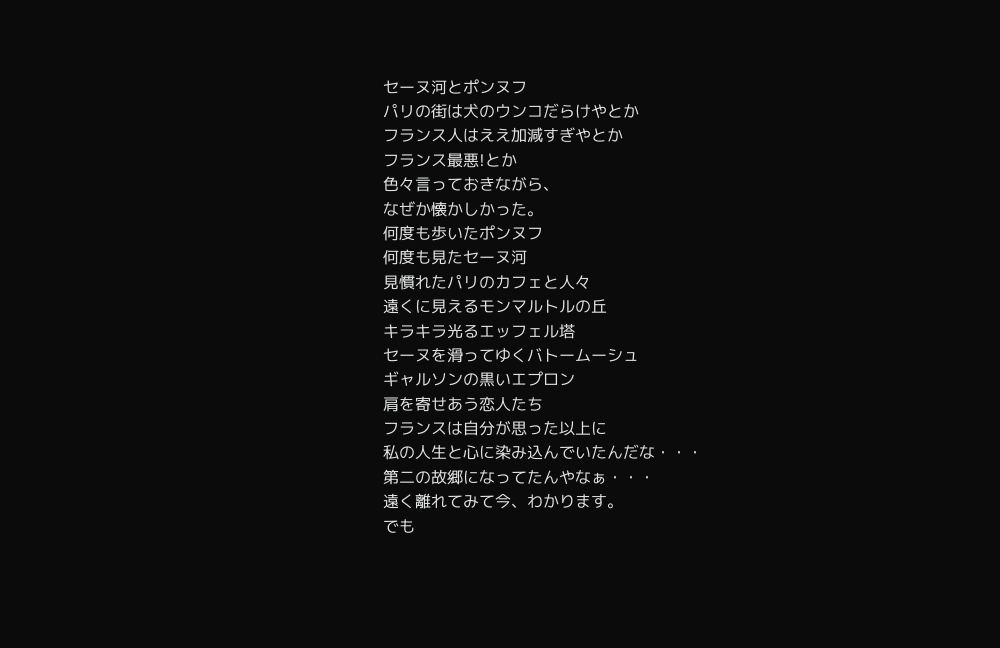セーヌ河とポンヌフ
パリの街は犬のウンコだらけやとか
フランス人はええ加減すぎやとか
フランス最悪!とか
色々言っておきながら、
なぜか懐かしかった。
何度も歩いたポンヌフ
何度も見たセーヌ河
見慣れたパリのカフェと人々
遠くに見えるモンマルトルの丘
キラキラ光るエッフェル塔
セーヌを滑ってゆくバトームーシュ
ギャルソンの黒いエプロン
肩を寄せあう恋人たち
フランスは自分が思った以上に
私の人生と心に染み込んでいたんだな・・・
第二の故郷になってたんやなぁ・・・
遠く離れてみて今、わかります。
でも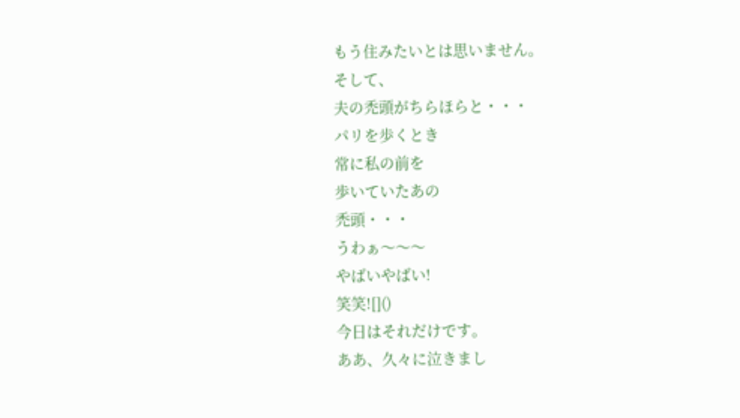もう住みたいとは思いません。
そして、
夫の禿頭がちらほらと・・・
パリを歩くとき
常に私の前を
歩いていたあの
禿頭・・・
うわぁ〜〜〜
やばいやばい!
笑笑![]()
今日はそれだけです。
ああ、久々に泣きまし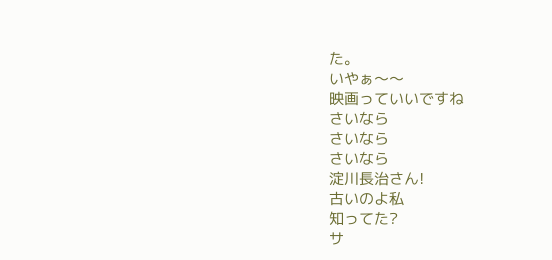た。
いやぁ〜〜
映画っていいですね
さいなら
さいなら
さいなら
淀川長治さん!
古いのよ私
知ってた?
サ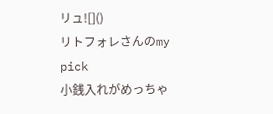リュ![]()
リトフォレさんのmy pick
小銭入れがめっちゃ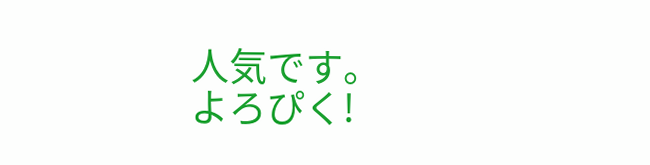人気です。
よろぴく!